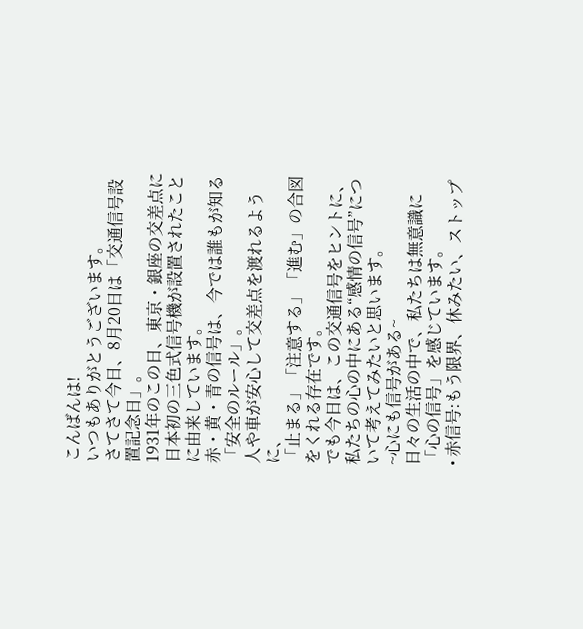こんばんは!
いつもありがとうございます。
さてさて今日、8月20日は「交通信号設置記念日」。
1931年のこの日、東京・銀座の交差点に日本初の三色式信号機が設置されたことに由来しています。
赤・黄・青の信号は、今では誰もが知る「安全のルール」。
人や車が安心して交差点を渡れるように、
「止まる」「注意する」「進む」の合図をくれる存在です。
でも今日は、この交通信号をヒントに、
私たちの心の中にある“感情の信号”について考えてみたいと思います。
~心にも信号がある~
日々の生活の中で、私たちは無意識に「心の信号」を感じています。
• 赤信号:もう限界、休みたい、ストップ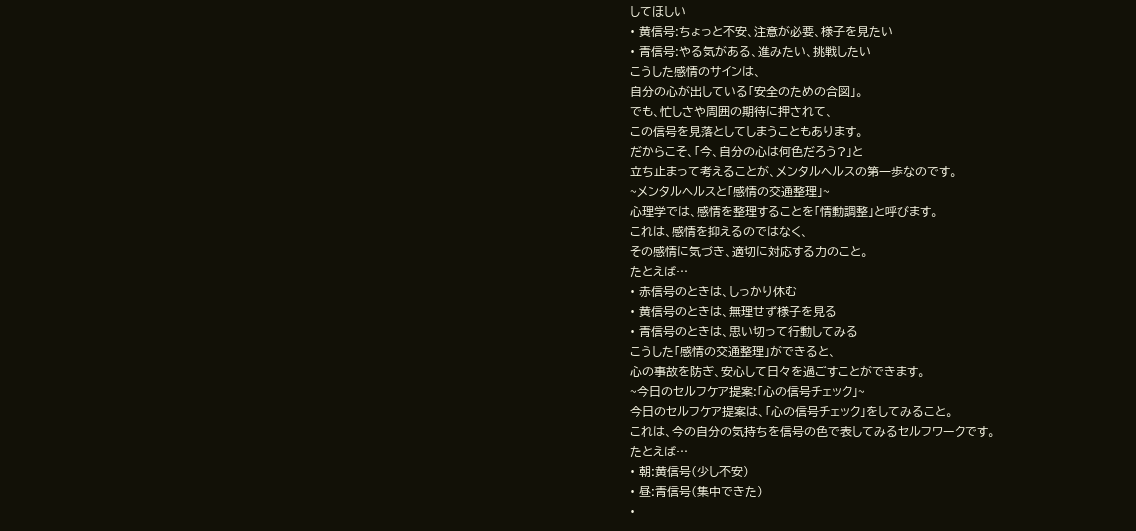してほしい
• 黄信号:ちょっと不安、注意が必要、様子を見たい
• 青信号:やる気がある、進みたい、挑戦したい
こうした感情のサインは、
自分の心が出している「安全のための合図」。
でも、忙しさや周囲の期待に押されて、
この信号を見落としてしまうこともあります。
だからこそ、「今、自分の心は何色だろう?」と
立ち止まって考えることが、メンタルヘルスの第一歩なのです。
~メンタルヘルスと「感情の交通整理」~
心理学では、感情を整理することを「情動調整」と呼びます。
これは、感情を抑えるのではなく、
その感情に気づき、適切に対応する力のこと。
たとえば…
• 赤信号のときは、しっかり休む
• 黄信号のときは、無理せず様子を見る
• 青信号のときは、思い切って行動してみる
こうした「感情の交通整理」ができると、
心の事故を防ぎ、安心して日々を過ごすことができます。
~今日のセルフケア提案:「心の信号チェック」~
今日のセルフケア提案は、「心の信号チェック」をしてみること。
これは、今の自分の気持ちを信号の色で表してみるセルフワークです。
たとえば…
• 朝:黄信号(少し不安)
• 昼:青信号(集中できた)
•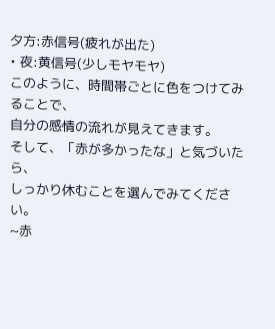夕方:赤信号(疲れが出た)
• 夜:黄信号(少しモヤモヤ)
このように、時間帯ごとに色をつけてみることで、
自分の感情の流れが見えてきます。
そして、「赤が多かったな」と気づいたら、
しっかり休むことを選んでみてください。
~赤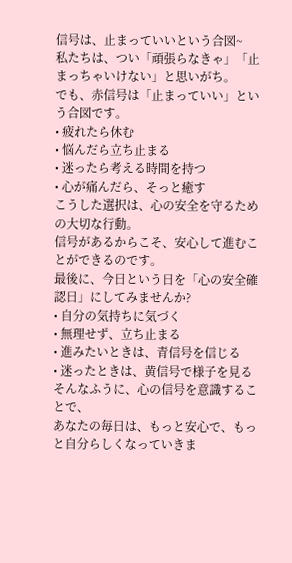信号は、止まっていいという合図~
私たちは、つい「頑張らなきゃ」「止まっちゃいけない」と思いがち。
でも、赤信号は「止まっていい」という合図です。
• 疲れたら休む
• 悩んだら立ち止まる
• 迷ったら考える時間を持つ
• 心が痛んだら、そっと癒す
こうした選択は、心の安全を守るための大切な行動。
信号があるからこそ、安心して進むことができるのです。
最後に、今日という日を「心の安全確認日」にしてみませんか?
• 自分の気持ちに気づく
• 無理せず、立ち止まる
• 進みたいときは、青信号を信じる
• 迷ったときは、黄信号で様子を見る
そんなふうに、心の信号を意識することで、
あなたの毎日は、もっと安心で、もっと自分らしくなっていきま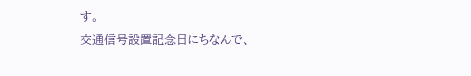す。
交通信号設置記念日にちなんで、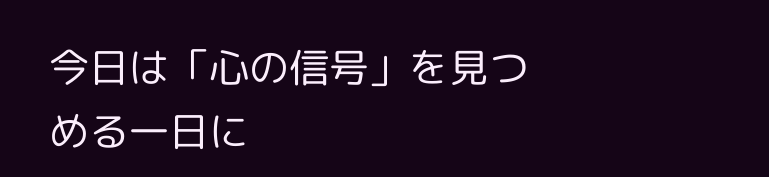今日は「心の信号」を見つめる一日に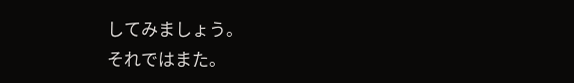してみましょう。
それではまた。